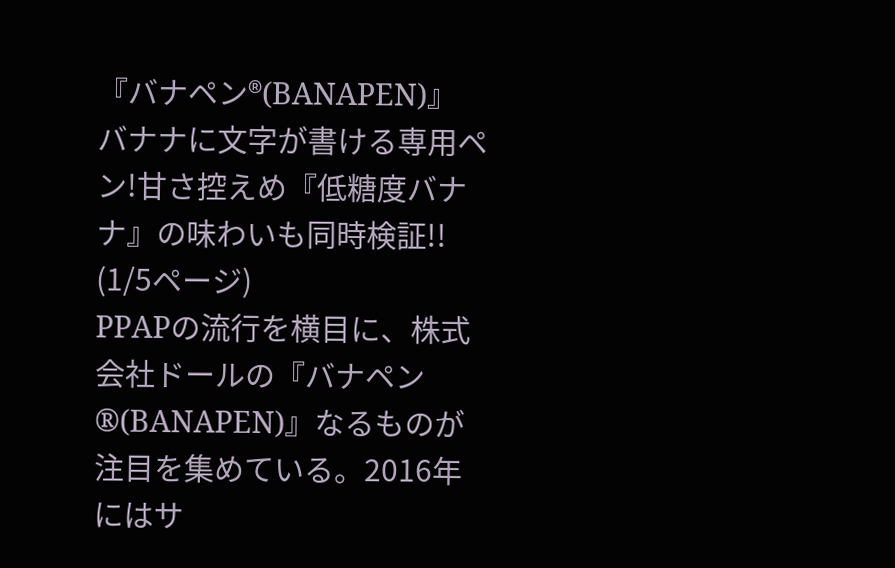『バナペン®(BANAPEN)』バナナに文字が書ける専用ペン!甘さ控えめ『低糖度バナナ』の味わいも同時検証!! (1/5ページ)
PPAPの流行を横目に、株式会社ドールの『バナペン®(BANAPEN)』なるものが注目を集めている。2016年にはサ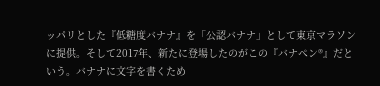ッパリとした『低糖度バナナ』を「公認バナナ」として東京マラソンに提供。そして2017年、新たに登場したのがこの『バナペン®』だという。バナナに文字を書くため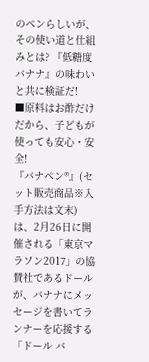のペンらしいが、その使い道と仕組みとは? 『低糖度バナナ』の味わいと共に検証だ!
■原料はお酢だけだから、子どもが使っても安心・安全!
『バナペン®』(セット販売商品※入手方法は文末)は、2月26日に開催される「東京マラソン2017」の協賛社であるドールが、バナナにメッセージを書いてランナーを応援する 「ドール バ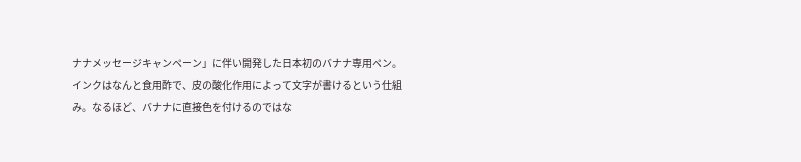ナナメッセージキャンペーン」に伴い開発した日本初のバナナ専用ペン。
インクはなんと食用酢で、皮の酸化作用によって文字が書けるという仕組み。なるほど、バナナに直接色を付けるのではな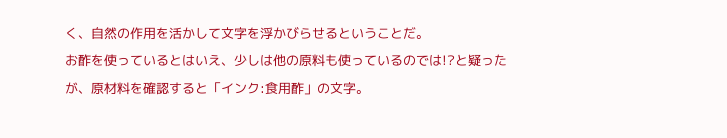く、自然の作用を活かして文字を浮かびらせるということだ。
お酢を使っているとはいえ、少しは他の原料も使っているのでは!?と疑ったが、原材料を確認すると「インク:食用酢」の文字。